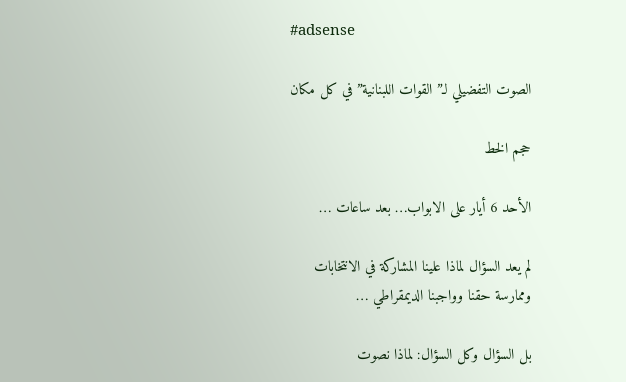#adsense

الصوت التفضيلي لـ”القوات اللبنانية” في كل مكان

حجم الخط

الأحد 6 أيار على الابواب… بعد ساعات …

لم يعد السؤال لماذا علينا المشاركة في الانتخابات وممارسة حقنا وواجبنا الديمقراطي …

بل السؤال وكل السؤال: لماذا نصوت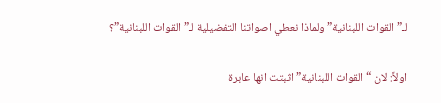لـ”القوات اللبنانية” ولماذا نعطي اصواتنا التفضيلية لـ”القوات اللبنانية”؟

اولاً: لان “القوات اللبنانية” اثبتت انها عابرة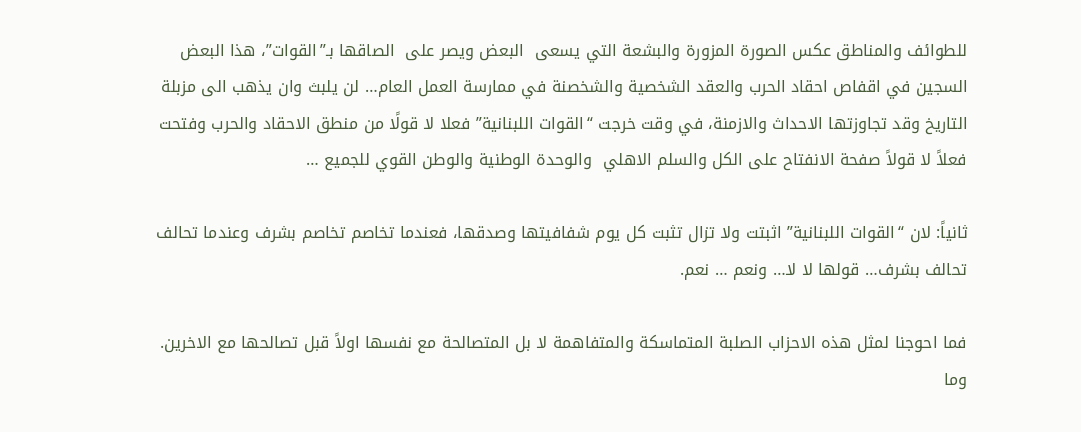للطوائف والمناطق عكس الصورة المزورة والبشعة التي يسعى  البعض ويصر على  الصاقها بـ”القوات”، هذا البعض السجين في اقفاص احقاد الحرب والعقد الشخصية والشخصنة في ممارسة العمل العام… لن يلبث وان يذهب الى مزبلة التاريخ وقد تجاوزتها الاحداث والازمنة، في وقت خرجت “القوات اللبنانية” فعلا لا قولًا من منطق الاحقاد والحرب وفتحت فعلاً لا قولاً صفحة الانفتاح على الكل والسلم الاهلي  والوحدة الوطنية والوطن القوي للجميع …

ثانياً: لان “القوات اللبنانية” اثبتت ولا تزال تثبت كل يوم شفافيتها وصدقها، فعندما تخاصم تخاصم بشرف وعندما تحالف تحالف بشرف… قولها لا لا… ونعم … نعم.

فما احوجنا لمثل هذه الاحزاب الصلبة المتماسكة والمتفاهمة لا بل المتصالحة مع نفسها اولاً قبل تصالحها مع الاخرين. وما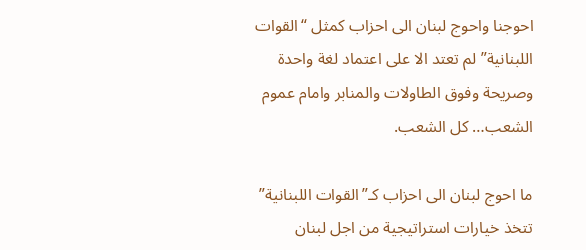احوجنا واحوج لبنان الى احزاب كمثل “القوات اللبنانية” لم تعتد الا على اعتماد لغة واحدة وصريحة وفوق الطاولات والمنابر وامام عموم الشعب… كل الشعب.

ما احوج لبنان الى احزاب كـ”القوات اللبنانية” تتخذ خيارات استراتيجية من اجل لبنان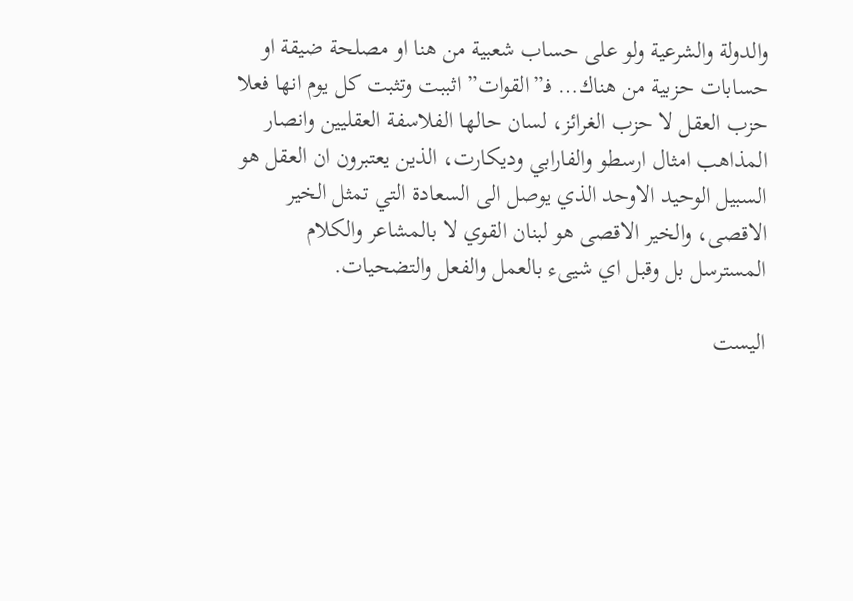والدولة والشرعية ولو على حساب شعبية من هنا او مصلحة ضيقة او حسابات حزبية من هناك… فـ”القوات” اثببت وتثبت كل يوم انها فعلا حزب العقل لا حزب الغرائز، لسان حالها الفلاسفة العقليين وانصار المذاهب امثال ارسطو والفارابي وديكارت، الذين يعتبرون ان العقل هو السبيل الوحيد الاوحد الذي يوصل الى السعادة التي تمثل الخير الاقصى، والخير الاقصى هو لبنان القوي لا بالمشاعر والكلام المسترسل بل وقبل اي شيىء بالعمل والفعل والتضحيات.

اليست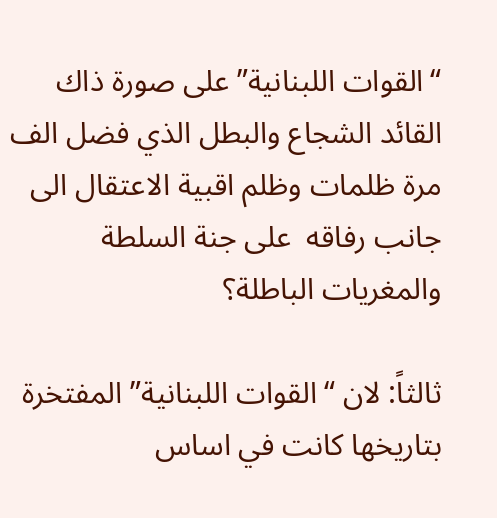“القوات اللبنانية” على صورة ذاك القائد الشجاع والبطل الذي فضل الف مرة ظلمات وظلم اقبية الاعتقال الى جانب رفاقه  على جنة السلطة والمغريات الباطلة؟

ثالثاً: لان “القوات اللبنانية” المفتخرة بتاريخها كانت في اساس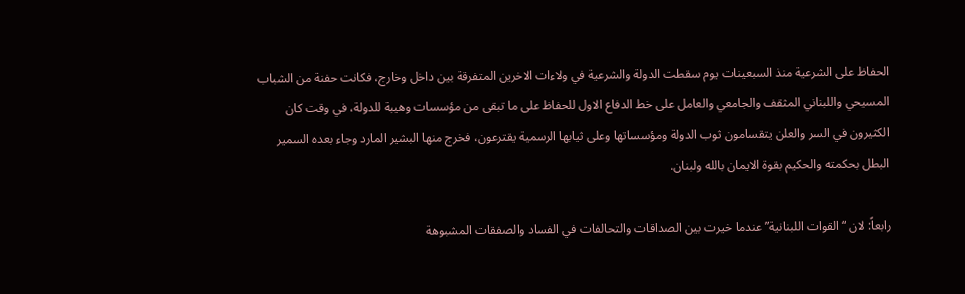الحفاظ على الشرعية منذ السبعينات يوم سقطت الدولة والشرعية في ولاءات الاخرين المتفرقة بين داخل وخارج، فكانت حفنة من الشباب المسيحي واللبناني المثقف والجامعي والعامل على خط الدفاع الاول للحفاظ على ما تبقى من مؤسسات وهيبة للدولة، في وقت كان الكثيرون في السر والعلن يتقسامون ثوب الدولة ومؤسساتها وعلى ثيابها الرسمية يقترعون، فخرج منها البشير المارد وجاء بعده السمير البطل بحكمته والحكيم بقوة الايمان بالله ولبنان.

رابعاً: لان “القوات اللبنانية” عندما خيرت بين الصداقات والتحالفات في الفساد والصفقات المشبوهة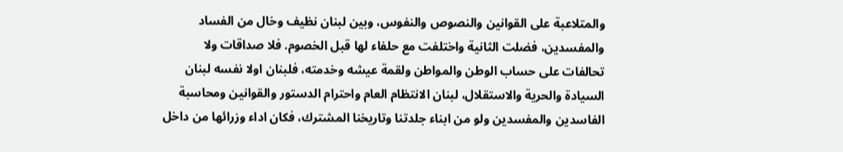والمتلاعبة على القوانين والنصوص والنفوس، وبين لبنان نظيف وخال من الفساد والمفسدين، فضلت الثانية واختلفت مع حلفاء لها قبل الخصوم. فلا صداقات ولا تحالفات على حساب الوطن والمواطن ولقمة عيشه وخدمته، فلبنان اولا نفسه لبنان السيادة والحرية والاستقلال، لبنان الانتظام العام واحترام الدستور والقوانين ومحاسبة الفاسدين والمفسدين ولو من ابناء جلدتنا وتاريخنا المشترك، فكان اداء وزرائها من داخل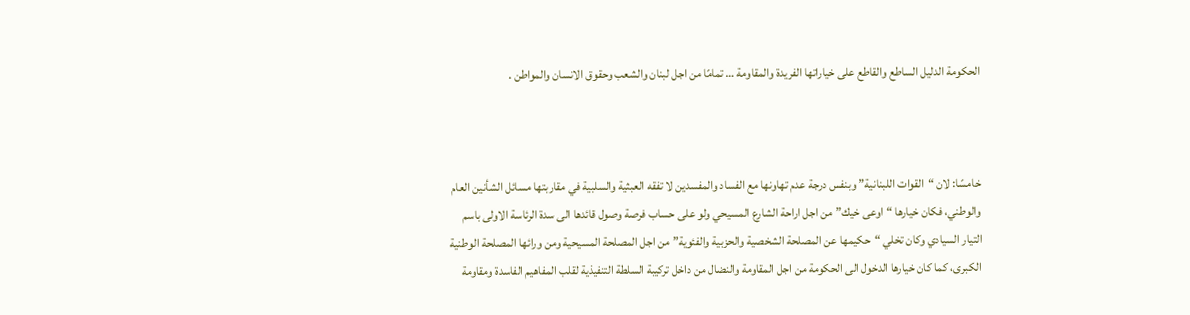الحكومة الدليل الساطع والقاطع على خياراتها الفريدة والمقاومة … تمامًا من اجل لبنان والشعب وحقوق الانسان والمواطن .



خامسًا: لان “القوات اللبنانية” وبنفس درجة عدم تهاونها مع الفساد والمفسدين لا تفقه العبثية والسلبية في مقاربتها مسائل الشأنين العام والوطني، فكان خيارها “اوعى خيك” من اجل اراحة الشارع المسيحي ولو على حساب فرصة وصول قائدها الى سدة الرئاسة الاولى باسم التيار السيادي وكان تخلي “حكيمها عن المصلحة الشخصية والحزبية والفئوية” من اجل المصلحة المسيحية ومن ورائها المصلحة الوطنية الكبرى، كما كان خيارها الدخول الى الحكومة من اجل المقاومة والنضال من داخل تركيبة السلطة التنفيذية لقلب المفاهيم الفاسدة ومقاومة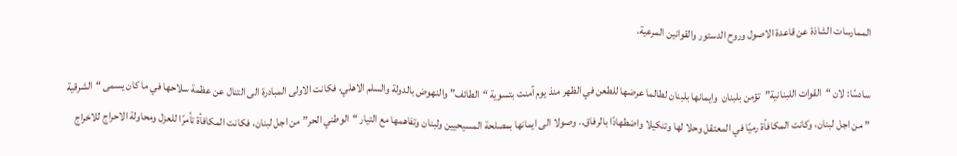الممارسات الشاذة عن قاعدة الاصول وروح الدستور والقوانين المرعية.

سادسًا: لان “القوات اللبنانية”  تؤمن بلبنان  وايمانها بلبنان لطالما عرضها للطعن في الظهر منذ يوم آمنت بتسوية “الطائف” والنهوض بالدولة والسلم الاهلي، فكانت الاولى المبادرة الى التنال عن عظمة سلاحها في ما كان يسمى “الشرقية ” من اجل لبنان، وكانت المكافأة رميًا في المعتقل وحلا لها وتنكيلا واضطهادًا بالرفاق.. وصولا الى ايمانها بمصلحة المسيحيين ولبنان وتفاهمها مع التيار “الوطني الحر” من اجل لبنان، فكانت المكافأة تأمرًا للعزل ومحاولة الاحراج للاخراج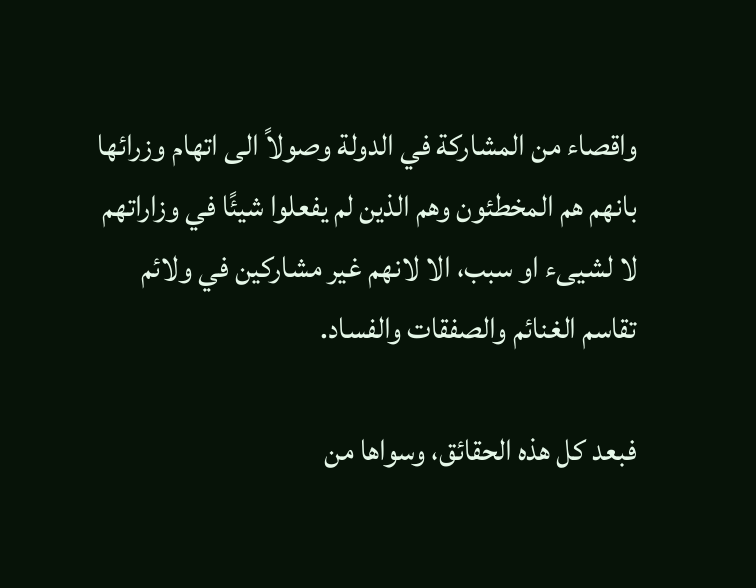واقصاء من المشاركة في الدولة وصولاً الى اتهام وزرائها بانهم هم المخطئون وهم الذين لم يفعلوا شيئًا في وزاراتهم لا لشيىء او سبب، الا لانهم غير مشاركين في ولائم تقاسم الغنائم والصفقات والفساد.

فبعد كل هذه الحقائق، وسواها من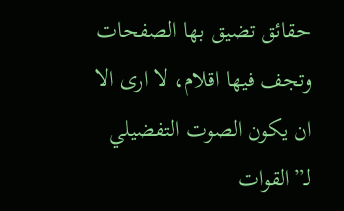حقائق تضيق بها الصفحات وتجف فيها اقلام، لا ارى الا ان يكون الصوت التفضيلي لـ”القوات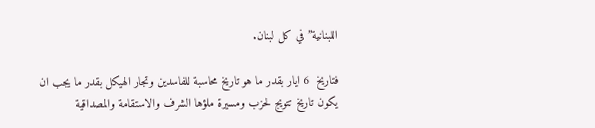اللبنانية” في كل لبنان.

فتاريخ  6 ايار بقدر ما هو تاريخ محاسبة للفاسدين وتجار الهيكل بقدر ما يجب ان يكون تاريخ تتويج لحزب ومسيرة ملؤها الشرف والاستقامة والمصداقية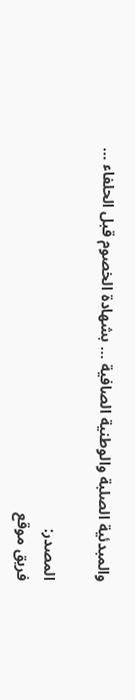والمبدئية الصلبة والوطنية الصافية … بشهادة الخصوم قبل الحلفاء …

المصدر:
فريق موقع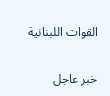القوات اللبنانية

خبر عاجل